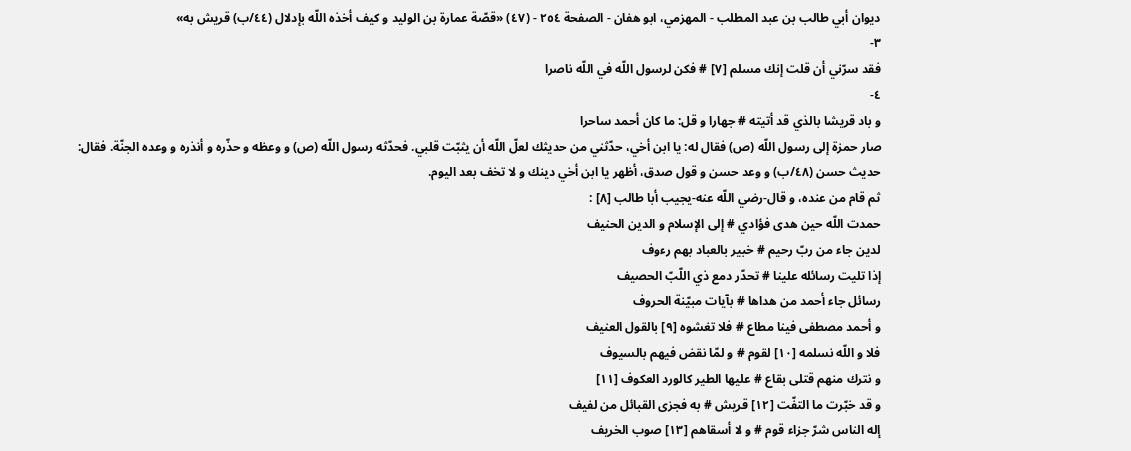ديوان أبي طالب بن عبد المطلب - المهزمي، ابو هفان - الصفحة ٢٥٤ - (٤٧) «قصّة عمارة بن الوليد و كيف أخذه اللّه بإدلال (٤٤/ب) قريش به»
٣-
فقد سرّني أن قلت إنك مسلم [٧] # فكن لرسول اللّه في اللّه ناصرا
٤-
و باد قريشا بالذي قد أتيته # جهارا و قل: ما كان أحمد ساحرا
صار حمزة إلى رسول اللّه (ص) فقال له: يا ابن أخي، حدّثني من حديثك لعلّ اللّه أن يثبّت قلبي. فحدّثه رسول اللّه (ص) و وعظه و حذّره و أنذره و وعده الجنّة. فقال:
حديث حسن (٤٨/ب) و وعد حسن و قول صدق، أظهر يا ابن أخي دينك و لا تخف بعد اليوم.
ثم قام من عنده، و قال-رضي اللّه عنه-يجيب أبا طالب [٨] :
حمدت اللّه حين هدى فؤادي # إلى الإسلام و الدين الحنيف
لدين جاء من ربّ رحيم # خبير بالعباد بهم رءوف
إذا تليت رسائله علينا # تحدّر دمع ذي اللّبّ الحصيف
رسائل جاء أحمد من هداها # بآيات مبيّنة الحروف
و أحمد مصطفى فينا مطاع # فلا تغشوه [٩] بالقول العنيف
فلا و اللّه نسلمه [١٠] لقوم # و لمّا نقض فيهم بالسيوف
و نترك منهم قتلى بقاع # عليها الطير كالورد العكوف [١١]
و قد خبّرت ما التفّت [١٢] قريش # به فجزى القبائل من لفيف
إله الناس شرّ جزاء قوم # و لا أسقاهم [١٣] صوب الخريف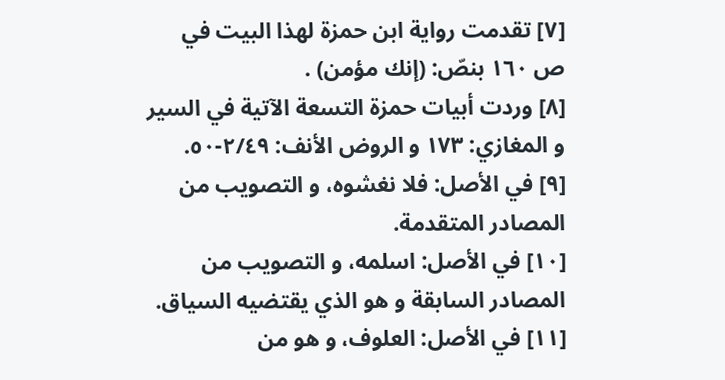[٧] تقدمت رواية ابن حمزة لهذا البيت في ص ١٦٠ بنصّ: (إنك مؤمن) .
[٨] وردت أبيات حمزة التسعة الآتية في السير و المغازي: ١٧٣ و الروض الأنف: ٢/٤٩-٥٠.
[٩] في الأصل: فلا نغشوه، و التصويب من المصادر المتقدمة.
[١٠] في الأصل: اسلمه، و التصويب من المصادر السابقة و هو الذي يقتضيه السياق.
[١١] في الأصل: العلوف، و هو من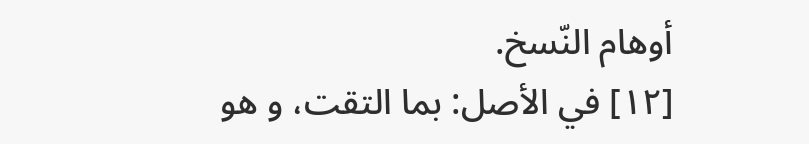أوهام النّسخ.
[١٢] في الأصل: بما التقت، و هو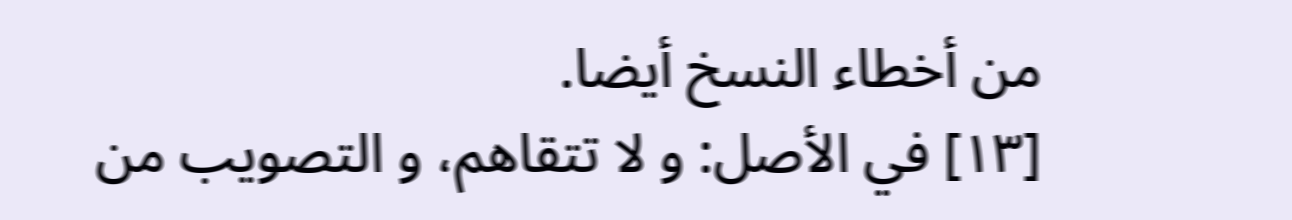من أخطاء النسخ أيضا.
[١٣] في الأصل: و لا تتقاهم، و التصويب من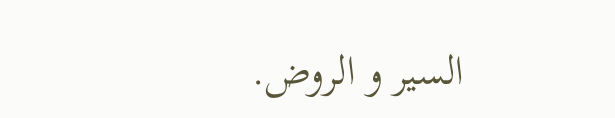السير و الروض.